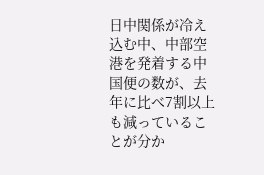日中関係が冷え込む中、中部空港を発着する中国便の数が、去年に比べ7割以上も減っていることが分か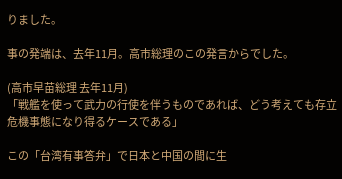りました。

事の発端は、去年11月。高市総理のこの発言からでした。

(高市早苗総理 去年11月)
「戦艦を使って武力の行使を伴うものであれば、どう考えても存立危機事態になり得るケースである」

この「台湾有事答弁」で日本と中国の間に生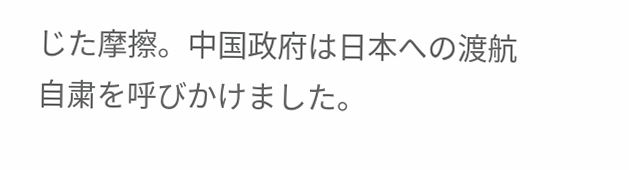じた摩擦。中国政府は日本への渡航自粛を呼びかけました。